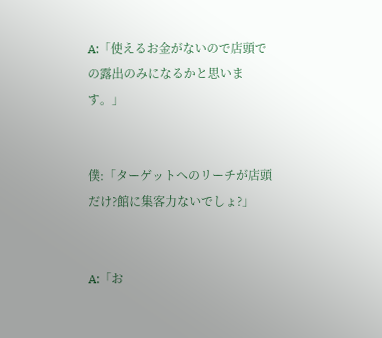A:「使えるお金がないので店頭での露出のみになるかと思います。」


僕:「ターゲットへのリーチが店頭だけ?館に集客力ないでしょ?」


A:「お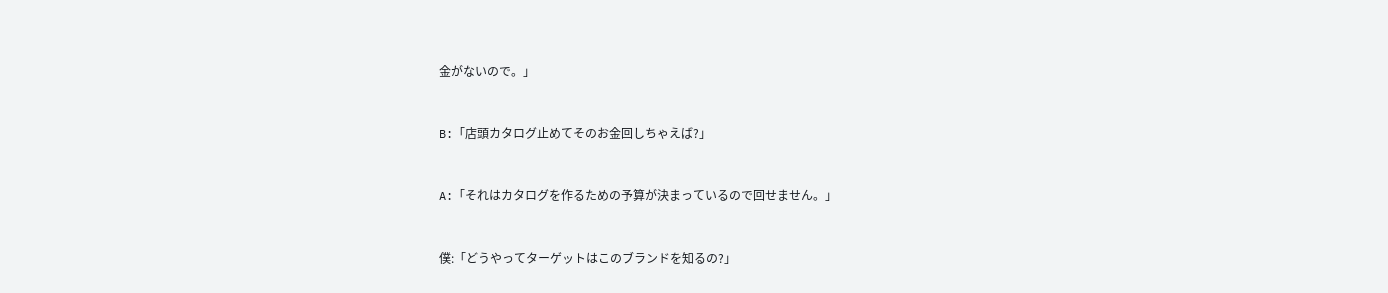金がないので。」


B:「店頭カタログ止めてそのお金回しちゃえば?」


A:「それはカタログを作るための予算が決まっているので回せません。」


僕:「どうやってターゲットはこのブランドを知るの?」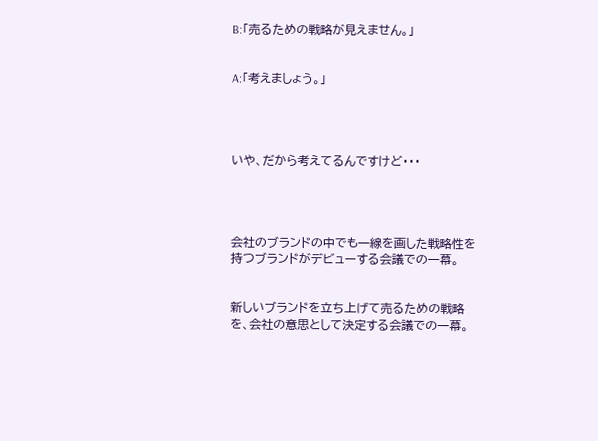B:「売るための戦略が見えません。」


A:「考えましょう。」




いや、だから考えてるんですけど・・・




会社のブランドの中でも一線を画した戦略性を持つブランドがデビューする会議での一幕。


新しいブランドを立ち上げて売るための戦略を、会社の意思として決定する会議での一幕。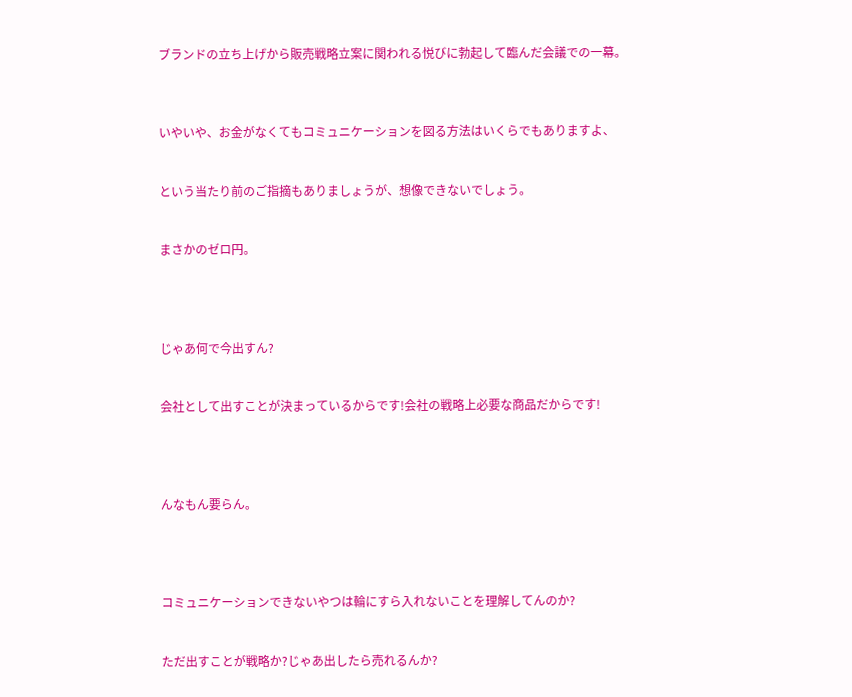ブランドの立ち上げから販売戦略立案に関われる悦びに勃起して臨んだ会議での一幕。



いやいや、お金がなくてもコミュニケーションを図る方法はいくらでもありますよ、


という当たり前のご指摘もありましょうが、想像できないでしょう。


まさかのゼロ円。




じゃあ何で今出すん?


会社として出すことが決まっているからです!会社の戦略上必要な商品だからです!




んなもん要らん。




コミュニケーションできないやつは輪にすら入れないことを理解してんのか?


ただ出すことが戦略か?じゃあ出したら売れるんか?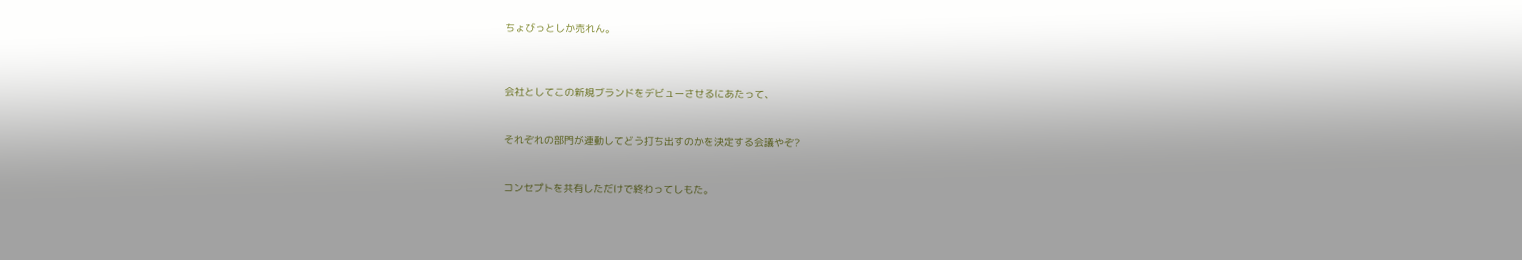ちょびっとしか売れん。



会社としてこの新規ブランドをデビューさせるにあたって、


それぞれの部門が連動してどう打ち出すのかを決定する会議やぞ?


コンセプトを共有しただけで終わってしもた。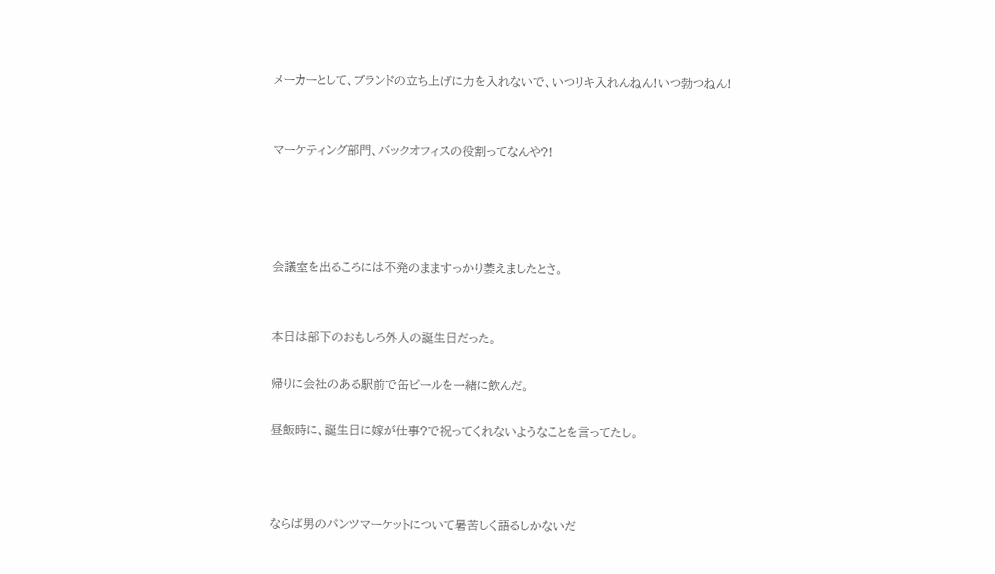メーカーとして、ブランドの立ち上げに力を入れないで、いつリキ入れんねん!いつ勃つねん!


マーケティング部門、バックオフィスの役割ってなんや?!




会議室を出るころには不発のまますっかり萎えましたとさ。


本日は部下のおもしろ外人の誕生日だった。

帰りに会社のある駅前で缶ビールを一緒に飲んだ。

昼飯時に、誕生日に嫁が仕事?で祝ってくれないようなことを言ってたし。



ならば男のパンツマーケットについて暑苦しく語るしかないだ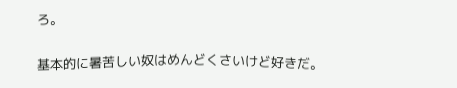ろ。

基本的に暑苦しい奴はめんどくさいけど好きだ。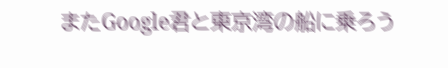またGoogle君と東京湾の船に乗ろう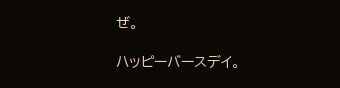ぜ。

ハッピーバースデイ。